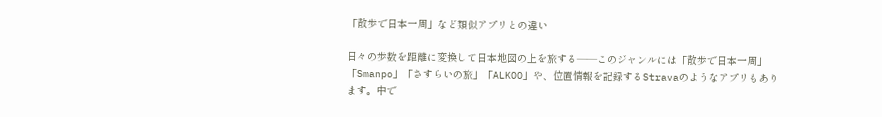「散歩で日本一周」など類似アプリとの違い

日々の歩数を距離に変換して日本地図の上を旅する――このジャンルには「散歩で日本一周」「Smanpo」「さすらいの旅」「ALKOO」や、位置情報を記録するStravaのようなアプリもあります。中で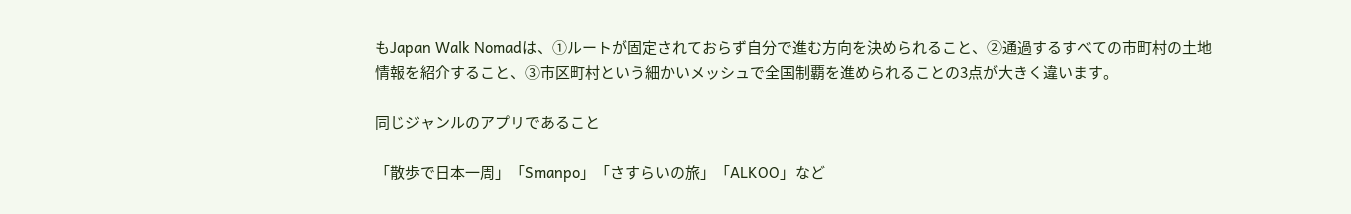もJapan Walk Nomadは、①ルートが固定されておらず自分で進む方向を決められること、②通過するすべての市町村の土地情報を紹介すること、③市区町村という細かいメッシュで全国制覇を進められることの3点が大きく違います。

同じジャンルのアプリであること

「散歩で日本一周」「Smanpo」「さすらいの旅」「ALKOO」など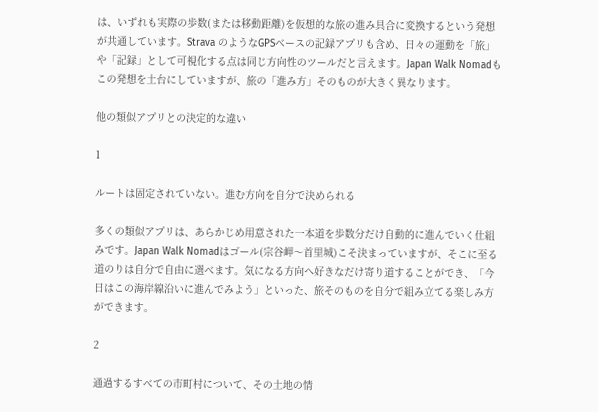は、いずれも実際の歩数(または移動距離)を仮想的な旅の進み具合に変換するという発想が共通しています。Strava のようなGPSベースの記録アプリも含め、日々の運動を「旅」や「記録」として可視化する点は同じ方向性のツールだと言えます。Japan Walk Nomadもこの発想を土台にしていますが、旅の「進み方」そのものが大きく異なります。

他の類似アプリとの決定的な違い

1

ルートは固定されていない。進む方向を自分で決められる

多くの類似アプリは、あらかじめ用意された一本道を歩数分だけ自動的に進んでいく仕組みです。Japan Walk Nomadはゴール(宗谷岬〜首里城)こそ決まっていますが、そこに至る道のりは自分で自由に選べます。気になる方向へ好きなだけ寄り道することができ、「今日はこの海岸線沿いに進んでみよう」といった、旅そのものを自分で組み立てる楽しみ方ができます。

2

通過するすべての市町村について、その土地の情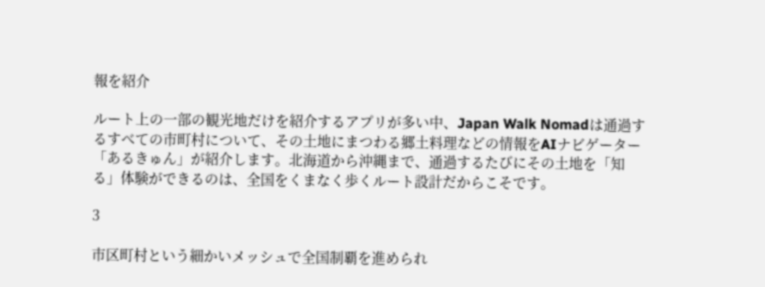報を紹介

ルート上の一部の観光地だけを紹介するアプリが多い中、Japan Walk Nomadは通過するすべての市町村について、その土地にまつわる郷土料理などの情報をAIナビゲーター「あるきゅん」が紹介します。北海道から沖縄まで、通過するたびにその土地を「知る」体験ができるのは、全国をくまなく歩くルート設計だからこそです。

3

市区町村という細かいメッシュで全国制覇を進められ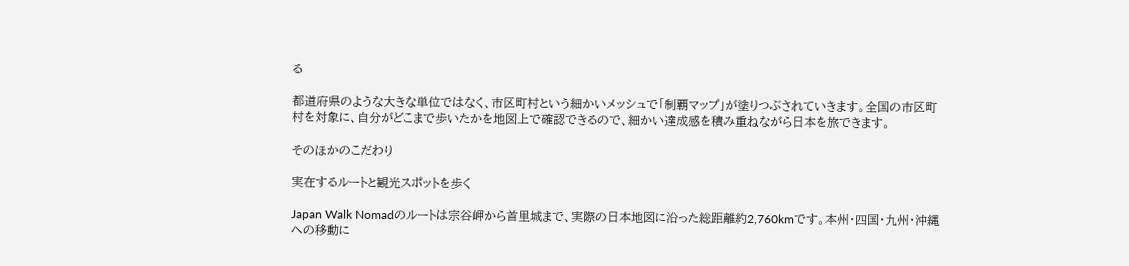る

都道府県のような大きな単位ではなく、市区町村という細かいメッシュで「制覇マップ」が塗りつぶされていきます。全国の市区町村を対象に、自分がどこまで歩いたかを地図上で確認できるので、細かい達成感を積み重ねながら日本を旅できます。

そのほかのこだわり

実在するルートと観光スポットを歩く

Japan Walk Nomadのルートは宗谷岬から首里城まで、実際の日本地図に沿った総距離約2,760kmです。本州・四国・九州・沖縄への移動に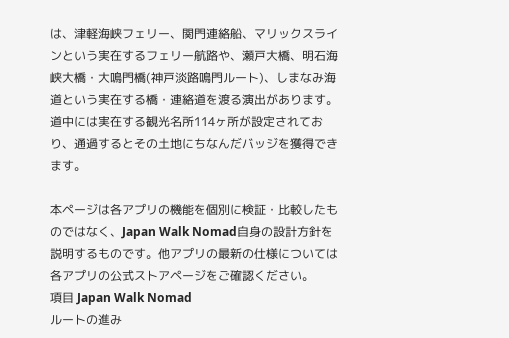は、津軽海峡フェリー、関門連絡船、マリックスラインという実在するフェリー航路や、瀬戸大橋、明石海峡大橋・大鳴門橋(神戸淡路鳴門ルート)、しまなみ海道という実在する橋・連絡道を渡る演出があります。道中には実在する観光名所114ヶ所が設定されており、通過するとその土地にちなんだバッジを獲得できます。

本ページは各アプリの機能を個別に検証・比較したものではなく、Japan Walk Nomad自身の設計方針を説明するものです。他アプリの最新の仕様については各アプリの公式ストアページをご確認ください。
項目 Japan Walk Nomad
ルートの進み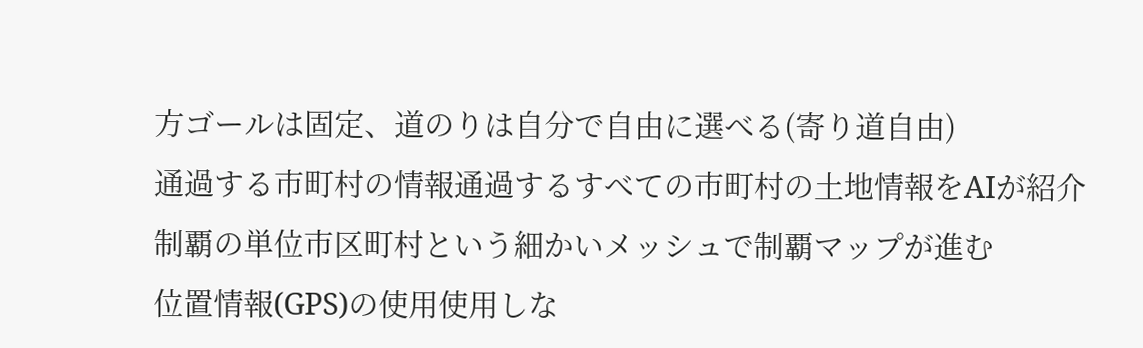方ゴールは固定、道のりは自分で自由に選べる(寄り道自由)
通過する市町村の情報通過するすべての市町村の土地情報をAIが紹介
制覇の単位市区町村という細かいメッシュで制覇マップが進む
位置情報(GPS)の使用使用しな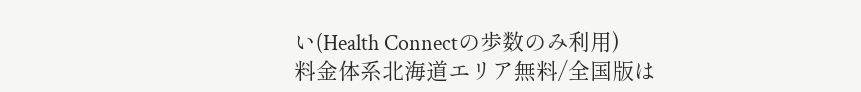い(Health Connectの歩数のみ利用)
料金体系北海道エリア無料/全国版は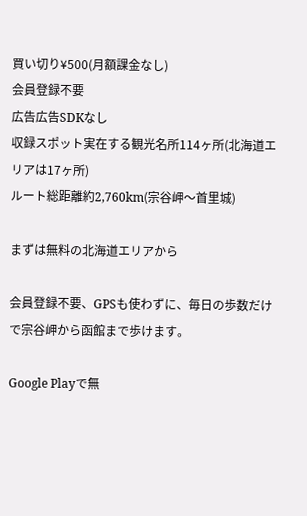買い切り¥500(月額課金なし)
会員登録不要
広告広告SDKなし
収録スポット実在する観光名所114ヶ所(北海道エリアは17ヶ所)
ルート総距離約2,760km(宗谷岬〜首里城)

まずは無料の北海道エリアから

会員登録不要、GPSも使わずに、毎日の歩数だけで宗谷岬から函館まで歩けます。

Google Playで無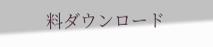料ダウンロード